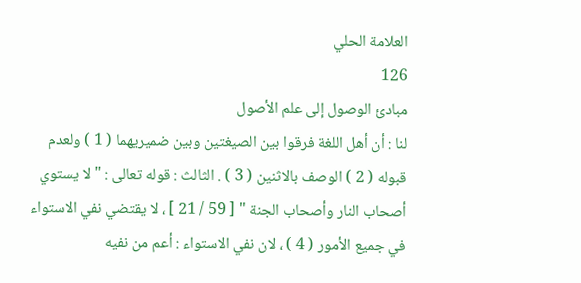العلامة الحلي
126
مبادئ الوصول إلى علم الأصول
لنا : أن أهل اللغة فرقوا بين الصيغتين وبين ضميريهما ( 1 ) ولعدم قبوله ( 2 ) الوصف بالاثنين ( 3 ) . الثالث : قوله تعالى : " لا يستوي أصحاب النار وأصحاب الجنة " [ 59 / 21 ] ، لا يقتضي نفي الاستواء في جميع الأمور ( 4 ) ، لان نفي الاستواء : أعم من نفيه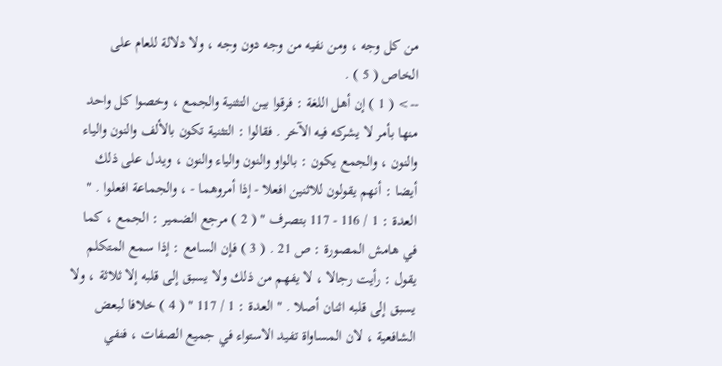من كل وجه ، ومن نفيه من وجه دون وجه ، ولا دلالة للعام على الخاص ( 5 ) .
--> ( 1 ) إن أهل اللغة : فرقوا بين التثنية والجمع ، وخصوا كل واحد منها بأمر لا يشركه فيه الآخر . فقالوا : التثنية تكون بالألف والنون والياء والنون ، والجمع يكون : بالواو والنون والياء والنون ، ويدل على ذلك أيضا : أنهم يقولون للاثنين افعلا - إذا أمروهما - ، والجماعة افعلوا . " العدة : 1 / 116 - 117 بتصرف " ( 2 ) مرجع الضمير : الجمع ، كما في هامش المصورة : ص 21 . ( 3 ) فإن السامع : إذا سمع المتكلم يقول : رأيت رجالا ، لا يفهم من ذلك ولا يسبق إلى قلبه إلا ثلاثة ، ولا يسبق إلى قلبه اثنان أصلا . " العدة : 1 / 117 " ( 4 ) خلافا لبعض الشافعية ، لان المساواة تفيد الاستواء في جميع الصفات ، فنفي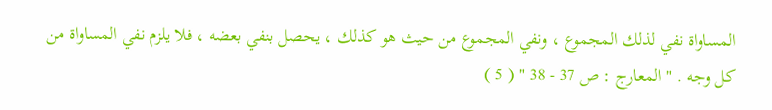المساواة نفي لذلك المجموع ، ونفي المجموع من حيث هو كذلك ، يحصل بنفي بعضه ، فلا يلزم نفي المساواة من كل وجه . " المعارج : ص 37 - 38 " ( 5 )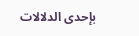بإحدى الدلالات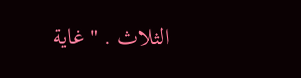الثلاث . " غاية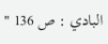البادي : ص 136 "